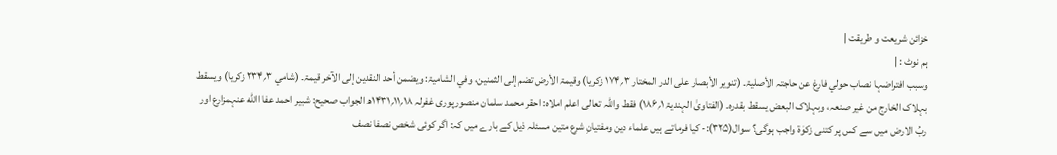خزائن شریعت و طریقت |
ہم نوٹ : |
وسبب افتراضہا نصاب حولي فارغ عن حاجتہ الأصلیۃ۔ (تنویر الأبصار علی الدر المختار ۳؍۱۷۴ زکریا) وقیمۃ الأرض تضم إلی الثمنین، وفي الشامیۃ: ویضمن أحد النقدین إلی الآخر قیمۃ۔ (شامي ۳؍۲۳۴ زکریا) ویسقط بہلاک الخارج من غیر صنعہ، وبہلاک البعض یسقط بقدرہ۔ (الفتاویٰ الہندیۃ ۱؍۱۸۶) فقط واللہ تعالی اعلم املاہ: احقر محمد سلمان منصورپوری غفرلہ ۱۸؍۱۱؍۱۴۳۱ھ الجواب صحیح: شبیر احمد عفا االله عنہمزارع اور ربُ الارض میں سے کس پر کتنی زکوٰۃ واجب ہوگی؟ سوال(۳۲۵):- کیا فرماتے ہیں علماء دین ومفتیانِ شرع متین مسئلہ ذیل کے بارے میں کہ: اگر کوئی شخص نصفا نصف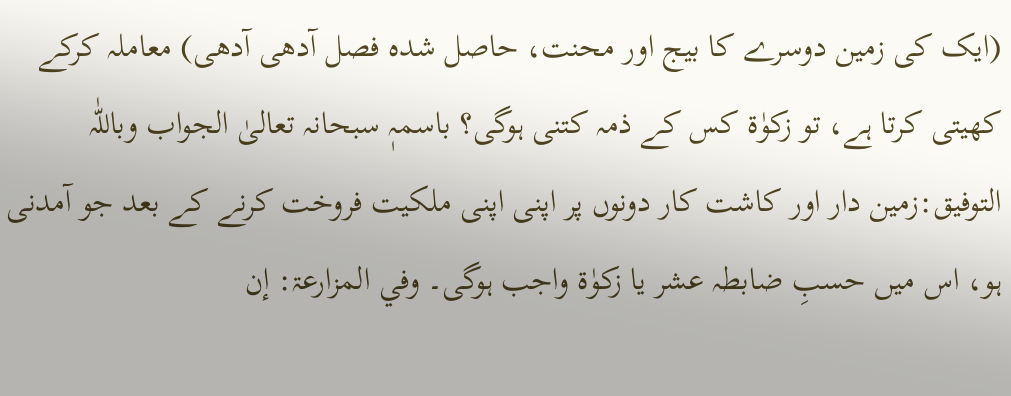(ایک کی زمین دوسرے کا بیج اور محنت، حاصل شدہ فصل آدھی آدھی) معاملہ کرکے کھیتی کرتا ہے، تو زکوٰۃ کس کے ذمہ کتنی ہوگی؟ باسمہٖ سبحانہ تعالیٰ الجواب وباللّٰہ التوفیق:زمین دار اور کاشت کار دونوں پر اپنی اپنی ملکیت فروخت کرنے کے بعد جو آمدنی ہو، اس میں حسبِ ضابطہ عشر یا زکوٰۃ واجب ہوگی۔ وفي المزارعۃ: إن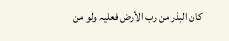کان البذر من رب الأرض فعلیہ ولو من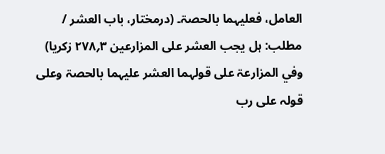العامل، فعلیہما بالحصۃ۔ (درمختار، باب العشر / مطلب: ہل یجب العشر علی المزارعین ۳؍۲۷۸ زکریا) وفي المزارعۃ علی قولہما العشر علیہما بالحصۃ وعلی قولہ علی رب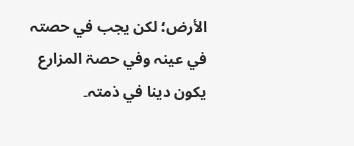الأرض؛ لکن یجب في حصتہ في عینہ وفي حصۃ المزارع یکون دینا في ذمتہ۔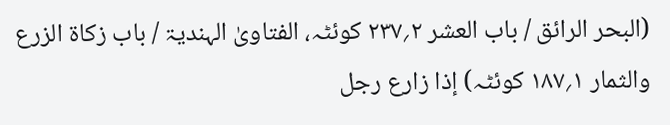(البحر الرائق / باب العشر ۲؍۲۳۷ کوئٹہ، الفتاویٰ الہندیۃ / باب زکاۃ الزرع والثمار ۱؍۱۸۷ کوئٹہ) إذا زارع رجل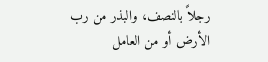رجلاً بالنصف، والبذر من رب الأرض أو من العامل